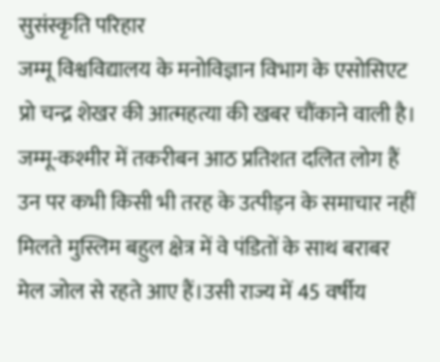सुसंस्कृति परिहार
जम्मू विश्वविद्यालय के मनोविज्ञान विभाग के एसोसिएट प्रो चन्द्र शेखर की आत्महत्या की खबर चौंकाने वाली है। जम्मू-कश्मीर में तकरीबन आठ प्रतिशत दलित लोग हैं उन पर कभी किसी भी तरह के उत्पीड़न के समाचार नहीं मिलते मुस्लिम बहुल क्षेत्र में वे पंडितों के साथ बराबर मेल जोल से रहते आए हैं।उसी राज्य में 45 वर्षीय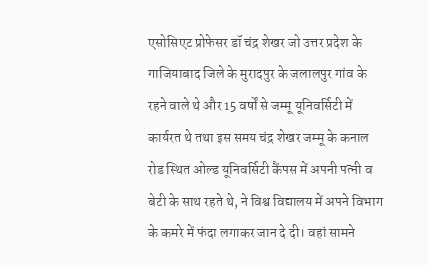एसोसिएट प्रोफेसर डॉ चंद्र शेखर जो उत्तर प्रदेश के गाजियाबाद जिले के मुरादपुर के जलालपुर गांव के रहने वाले थे और 15 वर्षों से जम्मू यूनिवर्सिटी में कार्यरत थे तथा इस समय चंद्र शेखर जम्मू के कनाल रोड स्थित ओल्ड यूनिवर्सिटी कैंपस में अपनी पत्नी व बेटी के साथ रहते थे, ने विश्व विद्यालय में अपने विभाग के कमरे में फंदा लगाकर जान दे दी। वहां सामने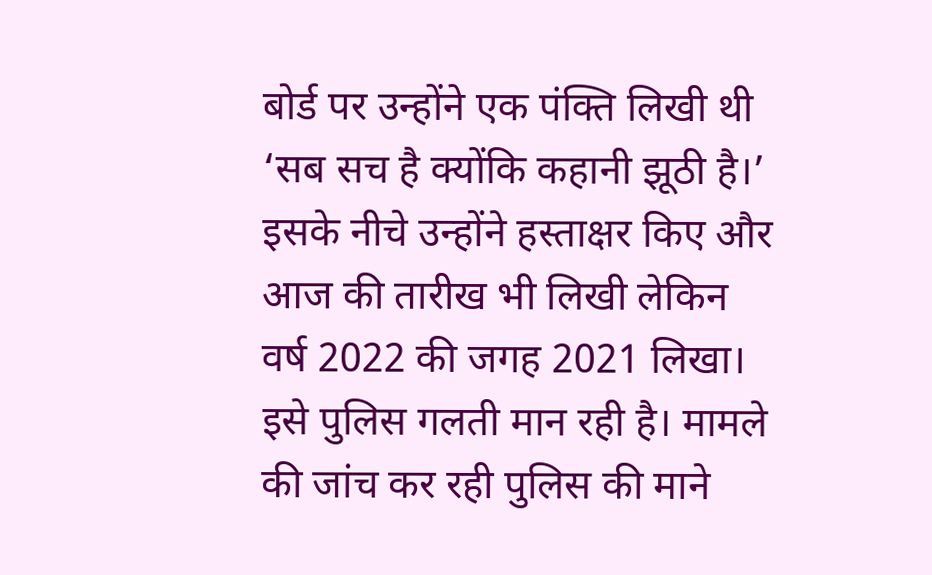बोर्ड पर उन्होंने एक पंक्ति लिखी थी ‘सब सच है क्योंकि कहानी झूठी है।’ इसके नीचे उन्होंने हस्ताक्षर किए और आज की तारीख भी लिखी लेकिन वर्ष 2022 की जगह 2021 लिखा। इसे पुलिस गलती मान रही है। मामले की जांच कर रही पुलिस की माने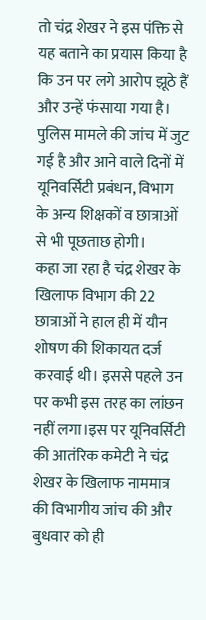तो चंद्र शेखर ने इस पंक्ति से यह बताने का प्रयास किया है कि उन पर लगे आरोप झूठे हैं और उन्हें फंसाया गया है। पुलिस मामले की जांच में जुट गई है और आने वाले दिनों में यूनिवर्सिटी प्रबंधन, विभाग के अन्य शिक्षकों व छात्राओं से भी पूछताछ होगी।
कहा जा रहा है चंद्र शेखर के खिलाफ विभाग की 22 छात्राओं ने हाल ही में यौन शोषण की शिकायत दर्ज करवाई थी। इससे पहले उन पर कभी इस तरह का लांछन नहीं लगा।इस पर यूनिवर्सिटी की आतंरिक कमेटी ने चंद्र शेखर के खिलाफ नाममात्र की विभागीय जांच की और बुधवार को ही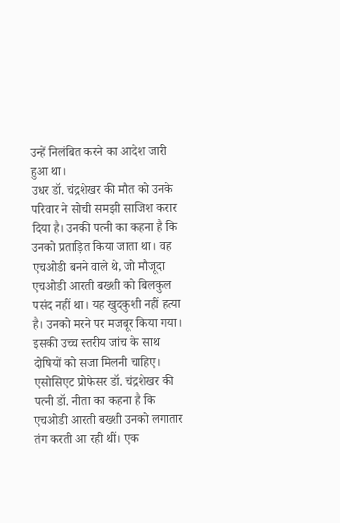उन्हें निलंबित करने का आदेश जारी हुआ था।
उधर डॉ. चंद्रशेखर की मौत को उनके परिवार ने सोची समझी साजिश करार दिया है। उनकी पत्नी का कहना है कि उनको प्रताड़ित किया जाता था। वह एचओडी बनने वाले थे, जो मौजूदा एचओडी आरती बख्शी को बिलकुल पसंद नहीं था। यह खुदकुशी नहीं हत्या है। उनको मरने पर मजबूर किया गया। इसकी उच्च स्तरीय जांच के साथ दोषियों को सजा मिलनी चाहिए। एसोसिएट प्रोफेसर डॉ. चंद्रशेखर की पत्नी डॉ. नीता का कहना है कि एचओडी आरती बख्शी उनको लगातार तंग करती आ रही थीं। एक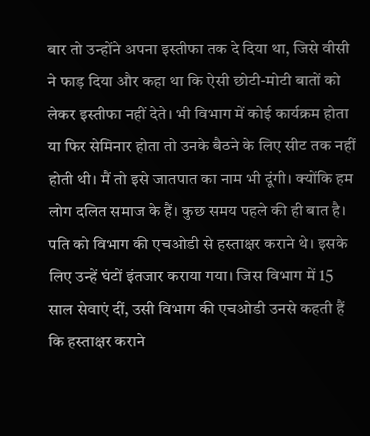बार तो उन्होंने अपना इस्तीफा तक दे दिया था, जिसे वीसी ने फाड़ दिया और कहा था कि ऐसी छोटी-मोटी बातों को लेकर इस्तीफा नहीं देते। भी विभाग में कोई कार्यक्रम होता या फिर सेमिनार होता तो उनके बैठने के लिए सीट तक नहीं होती थी। मैं तो इसे जातपात का नाम भी दूंगी। क्योंकि हम लोग दलित समाज के हैं। कुछ समय पहले की ही बात है। पति को विभाग की एचओडी से हस्ताक्षर कराने थे। इसके लिए उन्हें घंटों इंतजार कराया गया। जिस विभाग में 15 साल सेवाएं दीं, उसी विभाग की एचओडी उनसे कहती हैं कि हस्ताक्षर कराने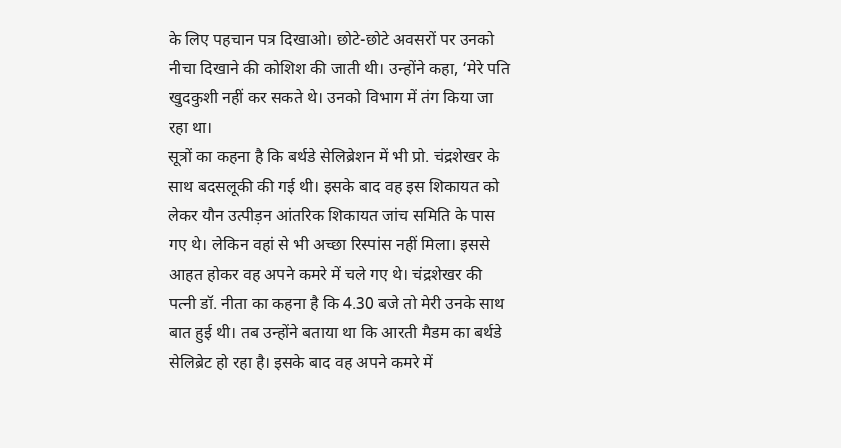के लिए पहचान पत्र दिखाओ। छोटे-छोटे अवसरों पर उनको नीचा दिखाने की कोशिश की जाती थी। उन्होंने कहा, ‘मेरे पति खुदकुशी नहीं कर सकते थे। उनको विभाग में तंग किया जा रहा था।
सूत्रों का कहना है कि बर्थडे सेलिब्रेशन में भी प्रो. चंद्रशेखर के साथ बदसलूकी की गई थी। इसके बाद वह इस शिकायत को लेकर यौन उत्पीड़न आंतरिक शिकायत जांच समिति के पास गए थे। लेकिन वहां से भी अच्छा रिस्पांस नहीं मिला। इससे आहत होकर वह अपने कमरे में चले गए थे। चंद्रशेखर की पत्नी डॉ. नीता का कहना है कि 4.30 बजे तो मेरी उनके साथ बात हुई थी। तब उन्होंने बताया था कि आरती मैडम का बर्थडे सेलिब्रेट हो रहा है। इसके बाद वह अपने कमरे में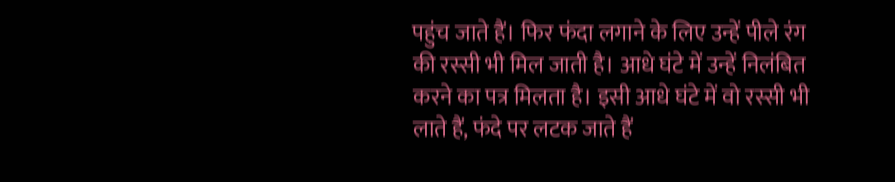पहुंच जाते हैं। फिर फंदा लगाने के लिए उन्हें पीले रंग की रस्सी भी मिल जाती है। आधे घंटे में उन्हें निलंबित करने का पत्र मिलता है। इसी आधे घंटे में वो रस्सी भी लाते हैं, फंदे पर लटक जाते हैं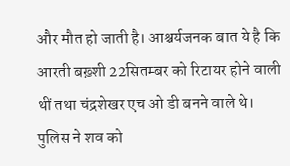और मौत हो जाती है। आश्चर्यजनक बात ये है कि आरती बख़्शी 22सितम्बर को रिटायर होने वाली थीं तथा चंद्रशेखर एच ओ डी बनने वाले थे।
पुलिस ने शव को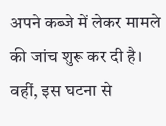अपने कब्जे में लेकर मामले की जांच शुरू कर दी है। वहीं, इस घटना से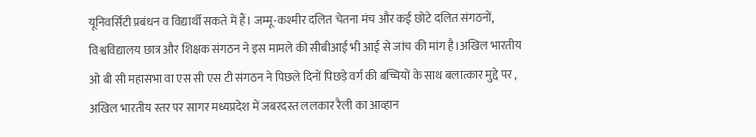यूनिवर्सिटी प्रबंधन व विद्यार्थी सकते में हैं। जम्मू-कश्मीर दलित चेतना मंच और कई छोटे दलित संगठनों, विश्वविद्यालय छात्र और शिक्षक संगठन ने इस मामले की सीबीआई भी आई से जांच की मांग है।अखिल भारतीय ओ बी सी महासभा वा एस सी एस टी संगठन ने पिछले दिनों पिछड़े वर्ग की बच्चियों के साथ बलात्कार मुद्दे पर , अखिल भारतीय स्तर पर सागर मध्यप्रदेश में जबरदस्त ललकार रैली का आव्हान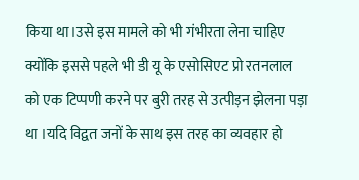किया था।उसे इस मामले को भी गंभीरता लेना चाहिए क्योंकि इससे पहले भी डी यू के एसोसिएट प्रो रतनलाल को एक टिप्पणी करने पर बुरी तरह से उत्पीड़न झेलना पड़ा था ।यदि विद्वत जनों के साथ इस तरह का व्यवहार हो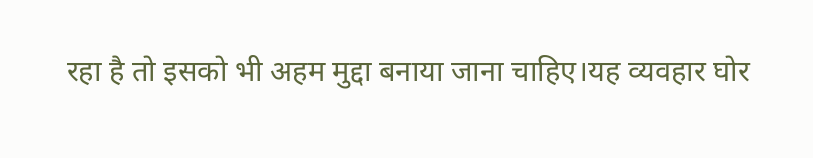रहा है तो इसको भी अहम मुद्दा बनाया जाना चाहिए।यह व्यवहार घोर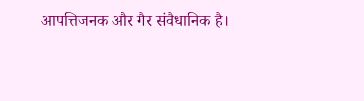आपत्तिजनक और गैर संवैधानिक है।